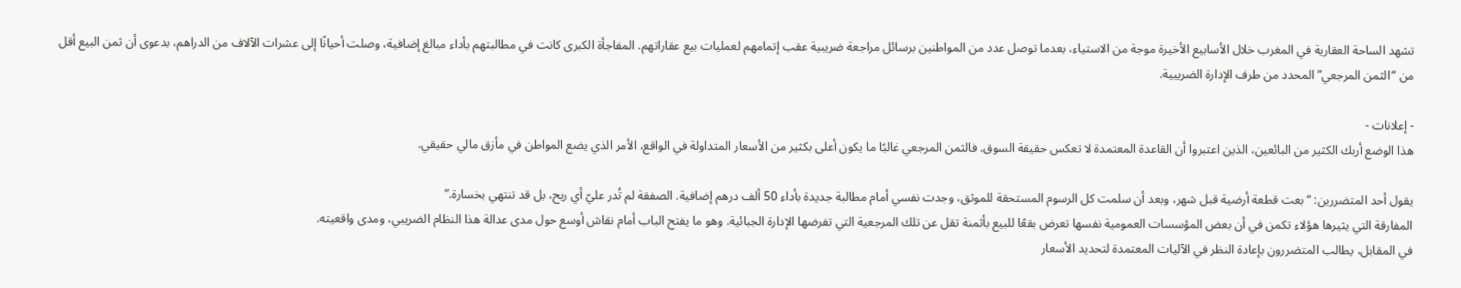تشهد الساحة العقارية في المغرب خلال الأسابيع الأخيرة موجة من الاستياء، بعدما توصل عدد من المواطنين برسائل مراجعة ضريبية عقب إتمامهم لعمليات بيع عقاراتهم. المفاجأة الكبرى كانت في مطالبتهم بأداء مبالغ إضافية، وصلت أحيانًا إلى عشرات الآلاف من الدراهم، بدعوى أن ثمن البيع أقل من “الثمن المرجعي” المحدد من طرف الإدارة الضريبية.

- إعلانات -
هذا الوضع أربك الكثير من البائعين، الذين اعتبروا أن القاعدة المعتمدة لا تعكس حقيقة السوق. فالثمن المرجعي غالبًا ما يكون أعلى بكثير من الأسعار المتداولة في الواقع، الأمر الذي يضع المواطن في مأزق مالي حقيقي.

يقول أحد المتضررين: “بعت قطعة أرضية قبل شهر، وبعد أن سلمت كل الرسوم المستحقة للموثق، وجدت نفسي أمام مطالبة جديدة بأداء 50 ألف درهم إضافية. الصفقة لم تُدر عليّ أي ربح، بل قد تنتهي بخسارة.”
المفارقة التي يثيرها هؤلاء تكمن في أن بعض المؤسسات العمومية نفسها تعرض بقعًا للبيع بأثمنة تقل عن تلك المرجعية التي تفرضها الإدارة الجبائية. وهو ما يفتح الباب أمام نقاش أوسع حول مدى عدالة هذا النظام الضريبي، ومدى واقعيته.
في المقابل، يطالب المتضررون بإعادة النظر في الآليات المعتمدة لتحديد الأسعار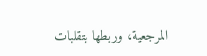المرجعية، وربطها بتقلبات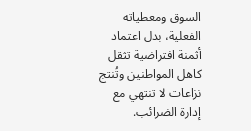السوق ومعطياته الفعلية، بدل اعتماد أثمنة افتراضية تثقل كاهل المواطنين وتُنتج نزاعات لا تنتهي مع إدارة الضرائب.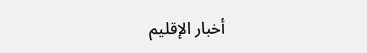أخبار الإقليم